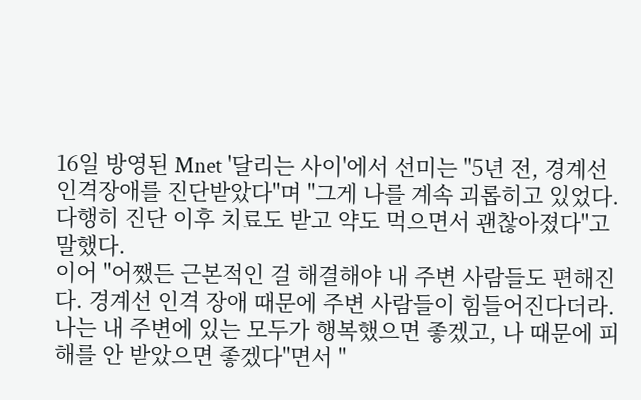16일 방영된 Mnet '달리는 사이'에서 선미는 "5년 전, 경계선 인격장애를 진단받았다"며 "그게 나를 계속 괴롭히고 있었다. 다행히 진단 이후 치료도 받고 약도 먹으면서 괜찮아졌다"고 말했다.
이어 "어쨌든 근본적인 걸 해결해야 내 주변 사람들도 편해진다. 경계선 인격 장애 때문에 주변 사람들이 힘들어진다더라. 나는 내 주변에 있는 모두가 행복했으면 좋겠고, 나 때문에 피해를 안 받았으면 좋겠다"면서 "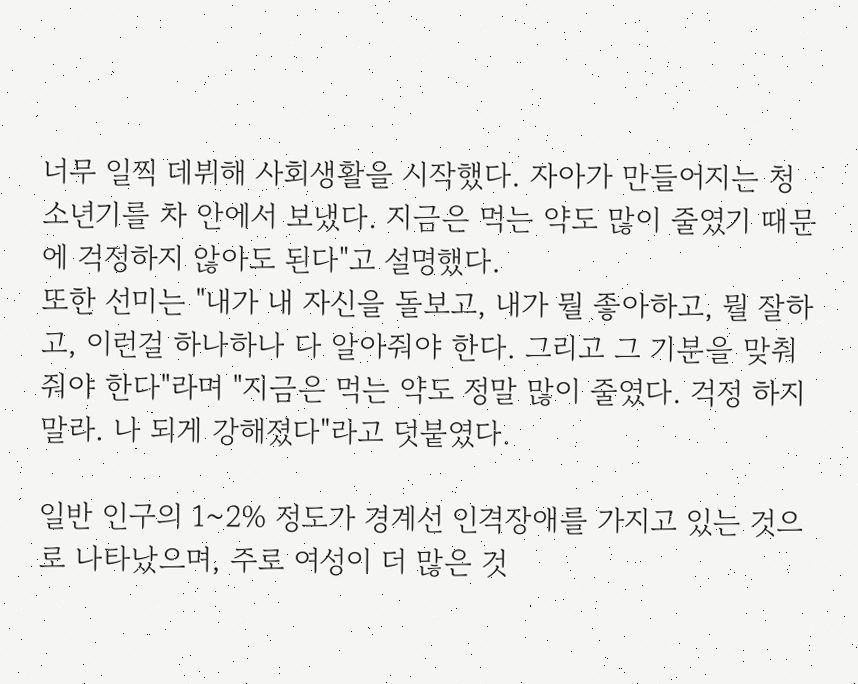너무 일찍 데뷔해 사회생활을 시작했다. 자아가 만들어지는 청소년기를 차 안에서 보냈다. 지금은 먹는 약도 많이 줄였기 때문에 걱정하지 않아도 된다"고 설명했다.
또한 선미는 "내가 내 자신을 돌보고, 내가 뭘 좋아하고, 뭘 잘하고, 이런걸 하나하나 다 알아줘야 한다. 그리고 그 기분을 맞춰줘야 한다"라며 "지금은 먹는 약도 정말 많이 줄였다. 걱정 하지 말라. 나 되게 강해졌다"라고 덧붙였다.

일반 인구의 1~2% 정도가 경계선 인격장애를 가지고 있는 것으로 나타났으며, 주로 여성이 더 많은 것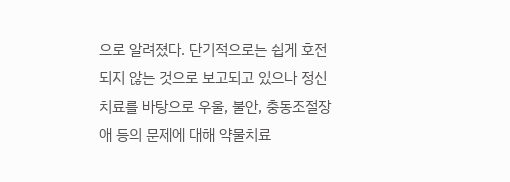으로 알려졌다. 단기적으로는 쉽게 호전되지 않는 것으로 보고되고 있으나 정신치료를 바탕으로 우울, 불안, 충동조절장애 등의 문제에 대해 약물치료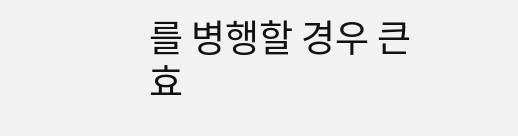를 병행할 경우 큰 효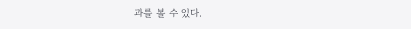과를 볼 수 있다.